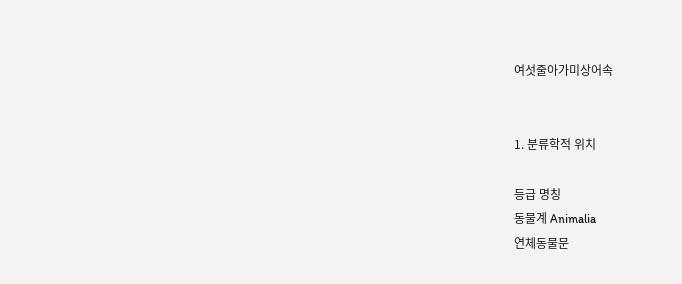여섯줄아가미상어속


1. 분류학적 위치

등급 명칭
동물계 Animalia
연체동물문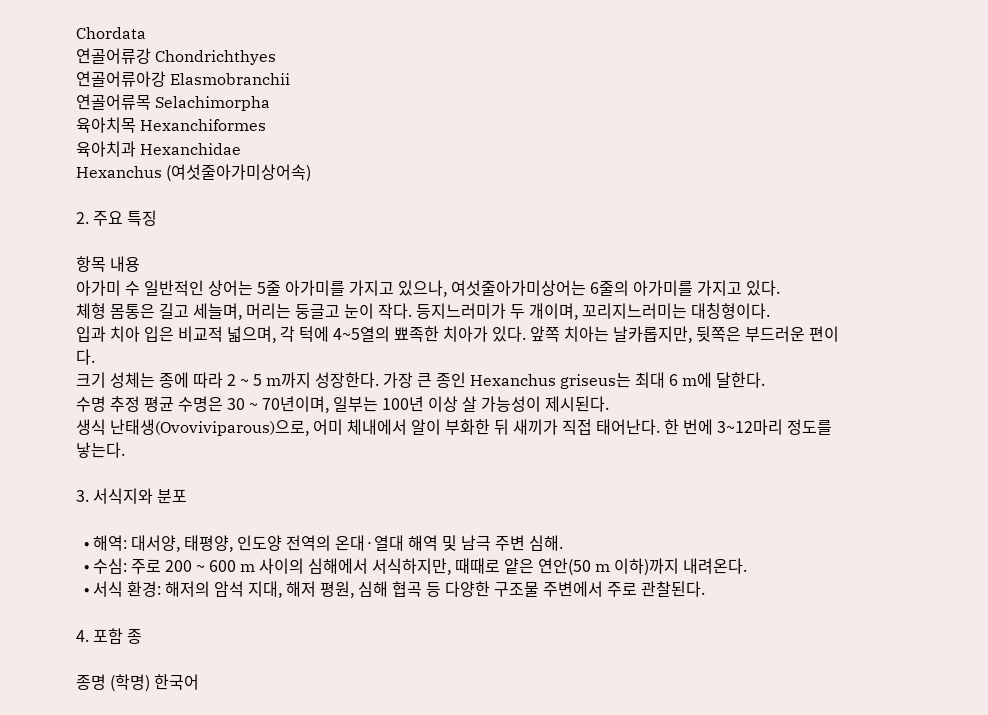Chordata
연골어류강 Chondrichthyes
연골어류아강 Elasmobranchii
연골어류목 Selachimorpha
육아치목 Hexanchiformes
육아치과 Hexanchidae
Hexanchus (여섯줄아가미상어속)

2. 주요 특징

항목 내용
아가미 수 일반적인 상어는 5줄 아가미를 가지고 있으나, 여섯줄아가미상어는 6줄의 아가미를 가지고 있다.
체형 몸통은 길고 세늘며, 머리는 둥글고 눈이 작다. 등지느러미가 두 개이며, 꼬리지느러미는 대칭형이다.
입과 치아 입은 비교적 넓으며, 각 턱에 4~5열의 뾰족한 치아가 있다. 앞쪽 치아는 날카롭지만, 뒷쪽은 부드러운 편이다.
크기 성체는 종에 따라 2 ~ 5 m까지 성장한다. 가장 큰 종인 Hexanchus griseus는 최대 6 m에 달한다.
수명 추정 평균 수명은 30 ~ 70년이며, 일부는 100년 이상 살 가능성이 제시된다.
생식 난태생(Ovoviviparous)으로, 어미 체내에서 알이 부화한 뒤 새끼가 직접 태어난다. 한 번에 3~12마리 정도를 낳는다.

3. 서식지와 분포

  • 해역: 대서양, 태평양, 인도양 전역의 온대·열대 해역 및 남극 주변 심해.
  • 수심: 주로 200 ~ 600 m 사이의 심해에서 서식하지만, 때때로 얕은 연안(50 m 이하)까지 내려온다.
  • 서식 환경: 해저의 암석 지대, 해저 평원, 심해 협곡 등 다양한 구조물 주변에서 주로 관찰된다.

4. 포함 종

종명 (학명) 한국어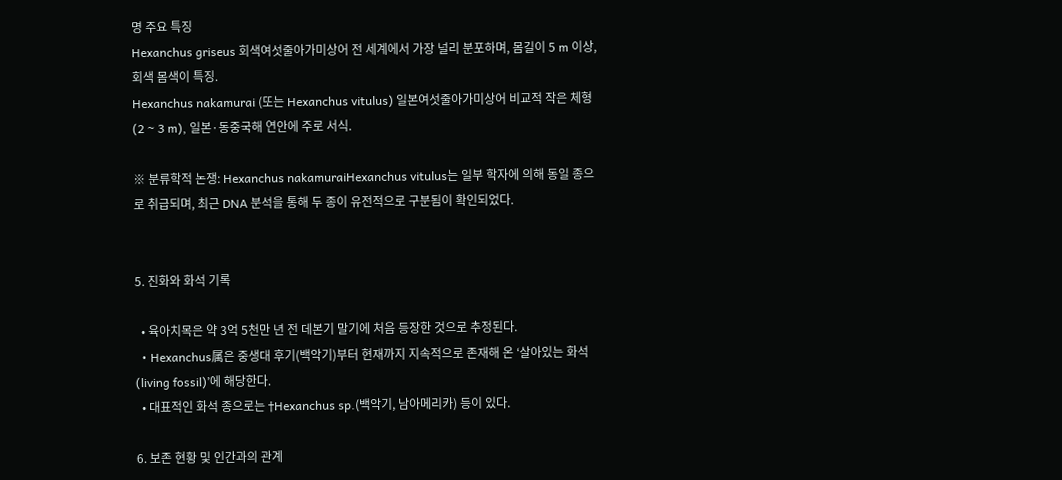명 주요 특징
Hexanchus griseus 회색여섯줄아가미상어 전 세계에서 가장 널리 분포하며, 몸길이 5 m 이상, 회색 몸색이 특징.
Hexanchus nakamurai (또는 Hexanchus vitulus) 일본여섯줄아가미상어 비교적 작은 체형(2 ~ 3 m), 일본·동중국해 연안에 주로 서식.

※ 분류학적 논쟁: Hexanchus nakamuraiHexanchus vitulus는 일부 학자에 의해 동일 종으로 취급되며, 최근 DNA 분석을 통해 두 종이 유전적으로 구분됨이 확인되었다.


5. 진화와 화석 기록

  • 육아치목은 약 3억 5천만 년 전 데본기 말기에 처음 등장한 것으로 추정된다.
  • Hexanchus属은 중생대 후기(백악기)부터 현재까지 지속적으로 존재해 온 ‘살아있는 화석(living fossil)’에 해당한다.
  • 대표적인 화석 종으로는 †Hexanchus sp.(백악기, 남아메리카) 등이 있다.

6. 보존 현황 및 인간과의 관계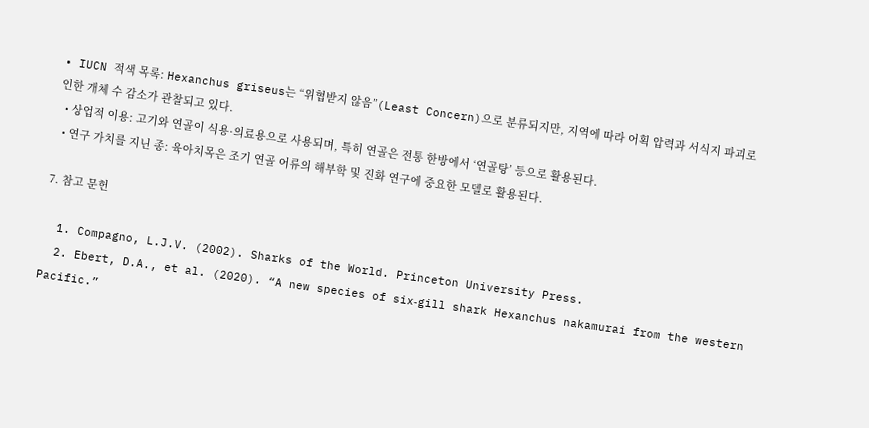• IUCN 적색 목록: Hexanchus griseus는 “위협받지 않음”(Least Concern)으로 분류되지만, 지역에 따라 어획 압력과 서식지 파괴로 인한 개체 수 감소가 관찰되고 있다.
  • 상업적 이용: 고기와 연골이 식용·의료용으로 사용되며, 특히 연골은 전통 한방에서 ‘연골탕’ 등으로 활용된다.
  • 연구 가치를 지닌 종: 육아치목은 조기 연골 어류의 해부학 및 진화 연구에 중요한 모델로 활용된다.

7. 참고 문헌

  1. Compagno, L.J.V. (2002). Sharks of the World. Princeton University Press.
  2. Ebert, D.A., et al. (2020). “A new species of six‑gill shark Hexanchus nakamurai from the western Pacific.”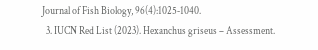Journal of Fish Biology, 96(4):1025‑1040.
  3. IUCN Red List (2023). Hexanchus griseus – Assessment.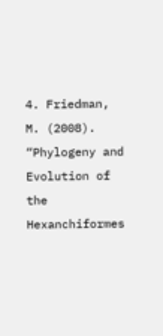4. Friedman, M. (2008). “Phylogeny and Evolution of the Hexanchiformes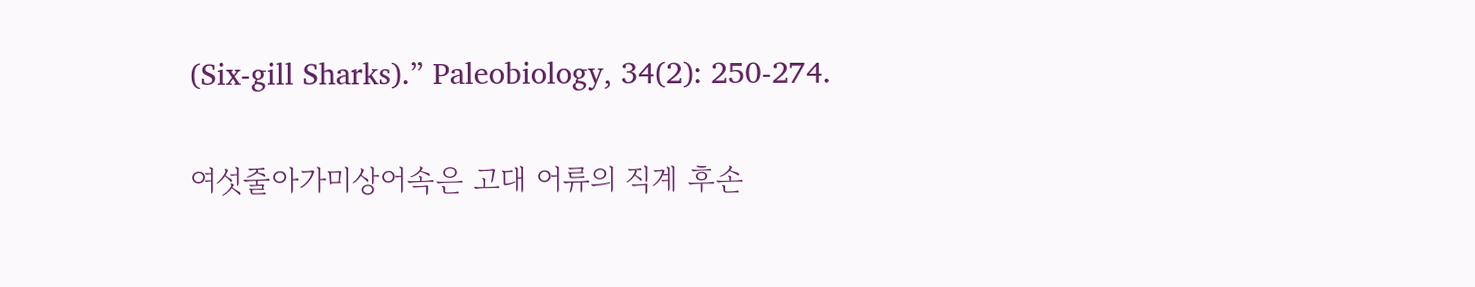(Six‑gill Sharks).” Paleobiology, 34(2): 250‑274.

여섯줄아가미상어속은 고대 어류의 직계 후손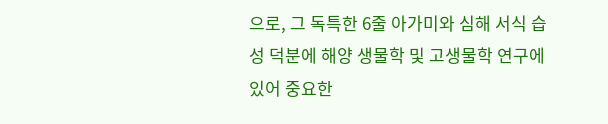으로, 그 독특한 6줄 아가미와 심해 서식 습성 덕분에 해양 생물학 및 고생물학 연구에 있어 중요한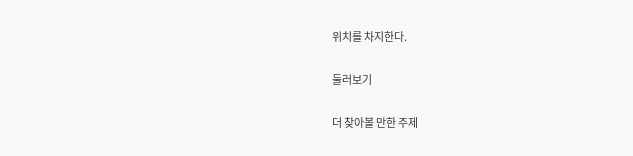위치를 차지한다.

둘러보기

더 찾아볼 만한 주제